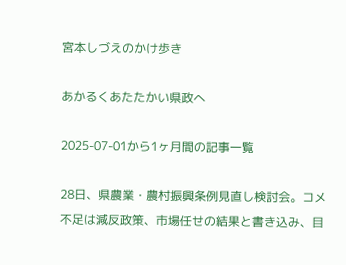宮本しづえのかけ歩き

あかるくあたたかい県政へ

2025-07-01から1ヶ月間の記事一覧

28日、県農業・農村振興条例見直し検討会。コメ不足は減反政策、市場任せの結果と書き込み、目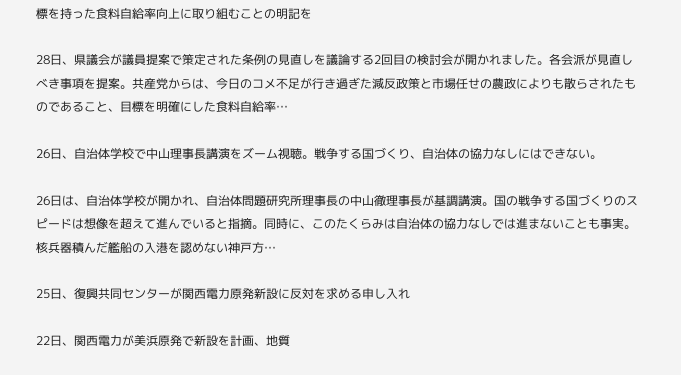標を持った食料自給率向上に取り組むことの明記を

28日、県議会が議員提案で策定された条例の見直しを議論する2回目の検討会が開かれました。各会派が見直しべき事項を提案。共産党からは、今日のコメ不足が行き過ぎた減反政策と市場任せの農政によりも散らされたものであること、目標を明確にした食料自給率…

26日、自治体学校で中山理事長講演をズーム視聴。戦争する国づくり、自治体の協力なしにはできない。

26日は、自治体学校が開かれ、自治体問題研究所理事長の中山徹理事長が基調講演。国の戦争する国づくりのスピードは想像を超えて進んでいると指摘。同時に、このたくらみは自治体の協力なしでは進まないことも事実。核兵器積んだ艦船の入港を認めない神戸方…

25日、復興共同センターが関西電力原発新設に反対を求める申し入れ

22日、関西電力が美浜原発で新設を計画、地質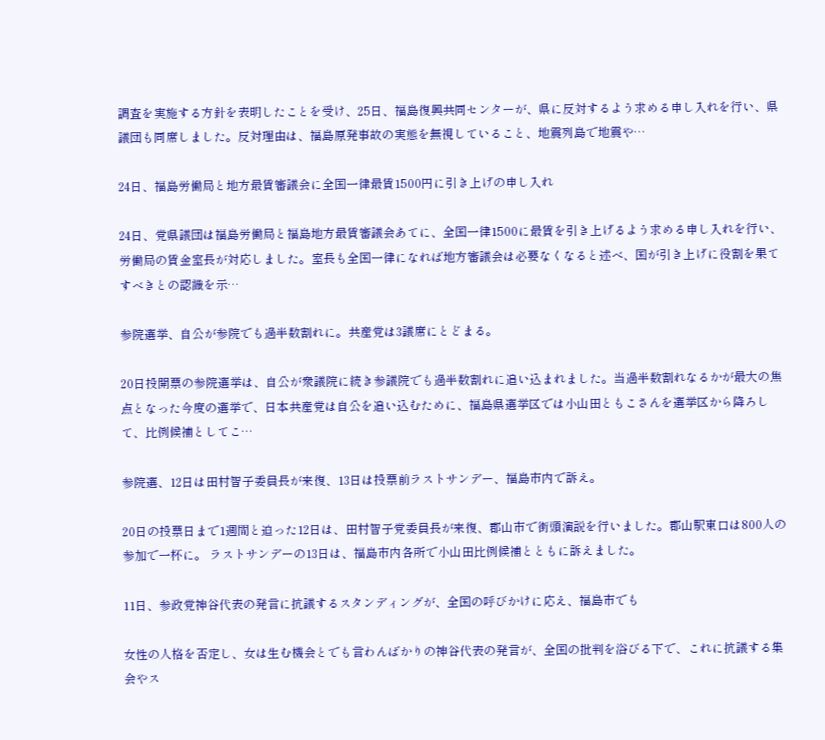調査を実施する方針を表明したことを受け、25日、福島復興共同センターが、県に反対するよう求める申し入れを行い、県議団も同席しました。反対理由は、福島原発事故の実態を無視していること、地震列島で地震や…

24日、福島労働局と地方最賃審議会に全国一律最賃1500円に引き上げの申し入れ

24日、党県議団は福島労働局と福島地方最賃審議会あてに、全国一律1500に最賃を引き上げるよう求める申し入れを行い、労働局の賃金室長が対応しました。室長も全国一律になれば地方審議会は必要なくなると述べ、国が引き上げに役割を果てすべきとの認識を示…

参院選挙、自公が参院でも過半数割れに。共産党は3議席にとどまる。

20日投開票の参院選挙は、自公が衆議院に続き参議院でも過半数割れに追い込まれました。当過半数割れなるかが最大の焦点となった今度の選挙で、日本共産党は自公を追い込むために、福島県選挙区では小山田ともこさんを選挙区から降ろして、比例候補としてこ…

参院選、12日は田村智子委員長が来復、13日は投票前ラストサンデー、福島市内で訴え。

20日の投票日まで1週間と迫った12日は、田村智子党委員長が来復、郡山市で街頭演説を行いました。郡山駅東口は800人の参加で一杯に。 ラストサンデーの13日は、福島市内各所で小山田比例候補とともに訴えました。

11日、参政党神谷代表の発言に抗議するスタンディングが、全国の呼びかけに応え、福島市でも

女性の人格を否定し、女は生む機会とでも言わんばかりの神谷代表の発言が、全国の批判を浴びる下で、これに抗議する集会やス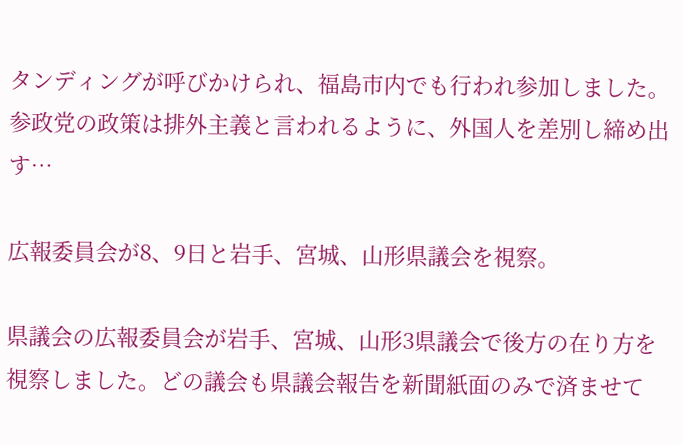タンディングが呼びかけられ、福島市内でも行われ参加しました。参政党の政策は排外主義と言われるように、外国人を差別し締め出す…

広報委員会が8、9日と岩手、宮城、山形県議会を視察。

県議会の広報委員会が岩手、宮城、山形3県議会で後方の在り方を視察しました。どの議会も県議会報告を新聞紙面のみで済ませて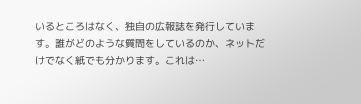いるところはなく、独自の広報誌を発行しています。誰がどのような質問をしているのか、ネットだけでなく紙でも分かります。これは…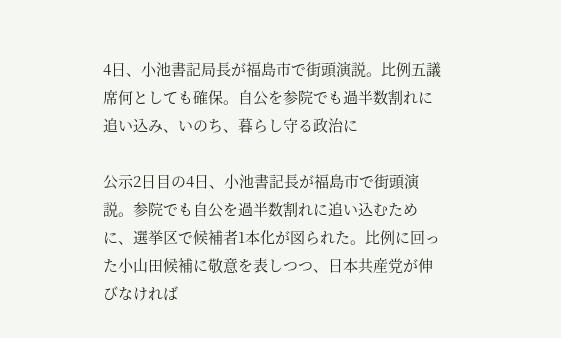4日、小池書記局長が福島市で街頭演説。比例五議席何としても確保。自公を参院でも過半数割れに追い込み、いのち、暮らし守る政治に

公示2日目の4日、小池書記長が福島市で街頭演説。参院でも自公を過半数割れに追い込むために、選挙区で候補者1本化が図られた。比例に回った小山田候補に敬意を表しつつ、日本共産党が伸びなければ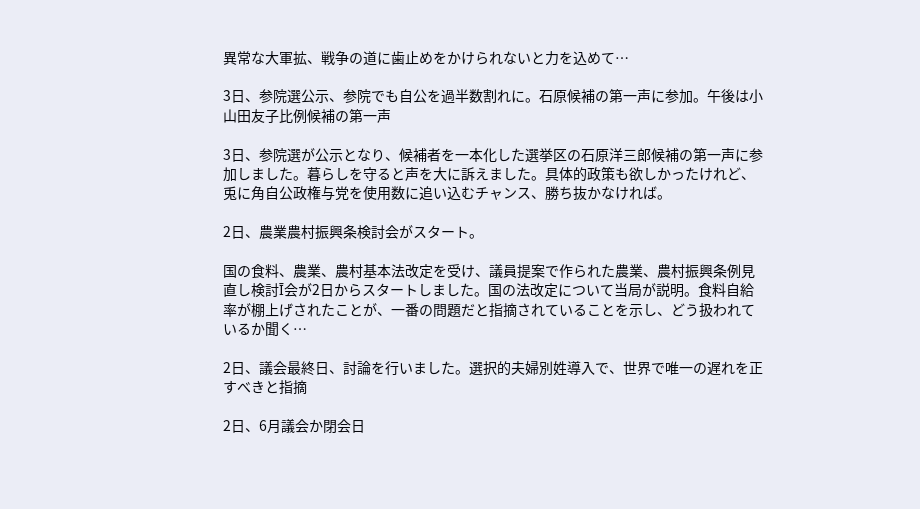異常な大軍拡、戦争の道に歯止めをかけられないと力を込めて…

3日、参院選公示、参院でも自公を過半数割れに。石原候補の第一声に参加。午後は小山田友子比例候補の第一声

3日、参院選が公示となり、候補者を一本化した選挙区の石原洋三郎候補の第一声に参加しました。暮らしを守ると声を大に訴えました。具体的政策も欲しかったけれど、兎に角自公政権与党を使用数に追い込むチャンス、勝ち抜かなければ。

2日、農業農村振興条検討会がスタート。

国の食料、農業、農村基本法改定を受け、議員提案で作られた農業、農村振興条例見直し検討Ī会が2日からスタートしました。国の法改定について当局が説明。食料自給率が棚上げされたことが、一番の問題だと指摘されていることを示し、どう扱われているか聞く…

2日、議会最終日、討論を行いました。選択的夫婦別姓導入で、世界で唯一の遅れを正すべきと指摘

2日、6月議会か閉会日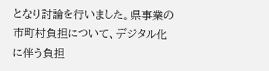となり討論を行いました。県事業の市町村負担について、デジタル化に伴う負担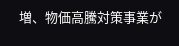増、物価高騰対策事業が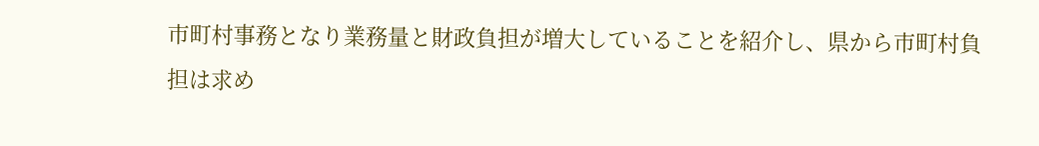市町村事務となり業務量と財政負担が増大していることを紹介し、県から市町村負担は求め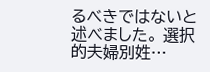るべきではないと述べました。 選択的夫婦別姓…